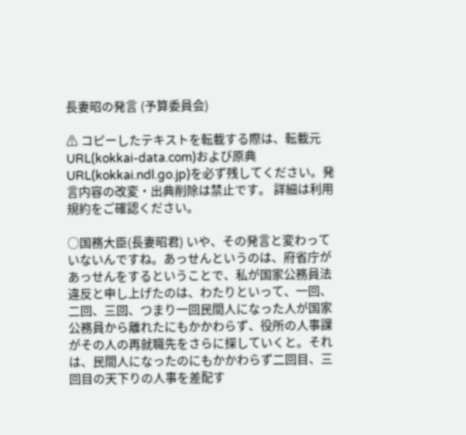長妻昭の発言 (予算委員会)

⚠ コピーしたテキストを転載する際は、転載元URL(kokkai-data.com)および原典URL(kokkai.ndl.go.jp)を必ず残してください。発言内容の改変・出典削除は禁止です。 詳細は利用規約をご確認ください。

○国務大臣(長妻昭君) いや、その発言と変わっていないんですね。あっせんというのは、府省庁があっせんをするということで、私が国家公務員法違反と申し上げたのは、わたりといって、一回、二回、三回、つまり一回民間人になった人が国家公務員から離れたにもかかわらず、役所の人事課がその人の再就職先をさらに探していくと。それは、民間人になったのにもかかわらず二回目、三回目の天下りの人事を差配す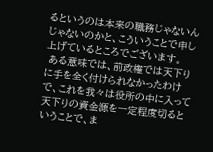るというのは本来の職務じゃないんじゃないのかと、こういうことで申し上げているところでございます。
 ある意味では、前政権では天下りに手を全く付けられなかったわけで、これを我々は役所の中に入って天下りの資金源を一定程度切るということで、ま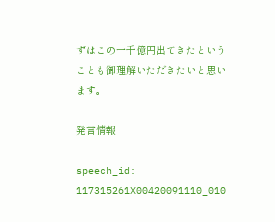ずはこの一千億円出てきたということも御理解いただきたいと思います。

発言情報

speech_id: 117315261X00420091110_010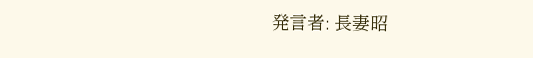発言者: 長妻昭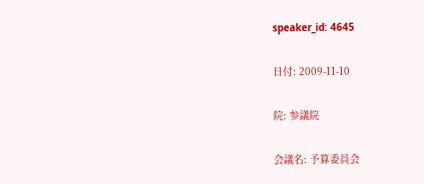speaker_id: 4645

日付: 2009-11-10

院: 参議院

会議名: 予算委員会